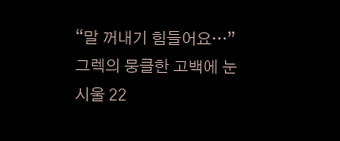“말 꺼내기 힘들어요…” 그렉의 뭉클한 고백에 눈시울 22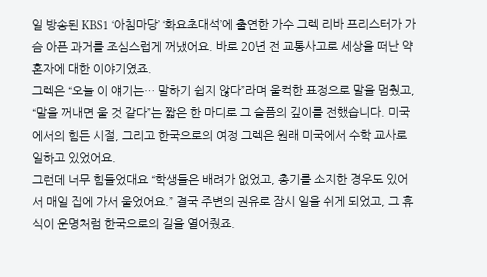일 방송된 KBS1 ‘아침마당’ ‘화요초대석’에 출연한 가수 그렉 리바 프리스터가 가슴 아픈 과거를 조심스럽게 꺼냈어요. 바로 20년 전 교통사고로 세상을 떠난 약혼자에 대한 이야기였죠.
그렉은 “오늘 이 얘기는… 말하기 쉽지 않다”라며 울컥한 표정으로 말을 멈췄고, “말을 꺼내면 울 것 같다”는 짧은 한 마디로 그 슬픔의 깊이를 전했습니다. 미국에서의 힘든 시절, 그리고 한국으로의 여정 그렉은 원래 미국에서 수학 교사로 일하고 있었어요.
그런데 너무 힘들었대요 “학생들은 배려가 없었고, 총기를 소지한 경우도 있어서 매일 집에 가서 울었어요.” 결국 주변의 권유로 잠시 일을 쉬게 되었고, 그 휴식이 운명처럼 한국으로의 길을 열어줬죠.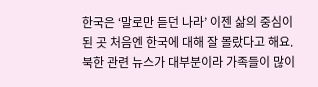한국은 ‘말로만 듣던 나라’ 이젠 삶의 중심이 된 곳 처음엔 한국에 대해 잘 몰랐다고 해요. 북한 관련 뉴스가 대부분이라 가족들이 많이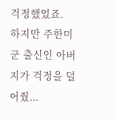걱정했었죠.
하지만 주한미군 출신인 아버지가 걱정을 덜어줬...